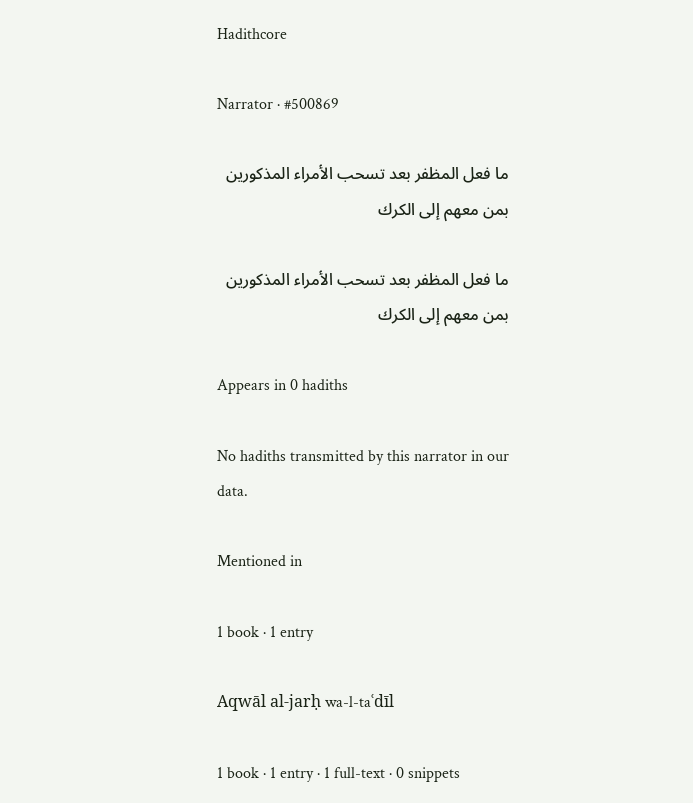Hadithcore

Narrator · #500869

ما فعل المظفر بعد تسحب الأمراء المذكورين بمن معهم إلى الكرك

ما فعل المظفر بعد تسحب الأمراء المذكورين بمن معهم إلى الكرك

Appears in 0 hadiths

No hadiths transmitted by this narrator in our data.

Mentioned in

1 book · 1 entry

Aqwāl al-jarḥ wa-l-taʿdīl

1 book · 1 entry · 1 full-text · 0 snippets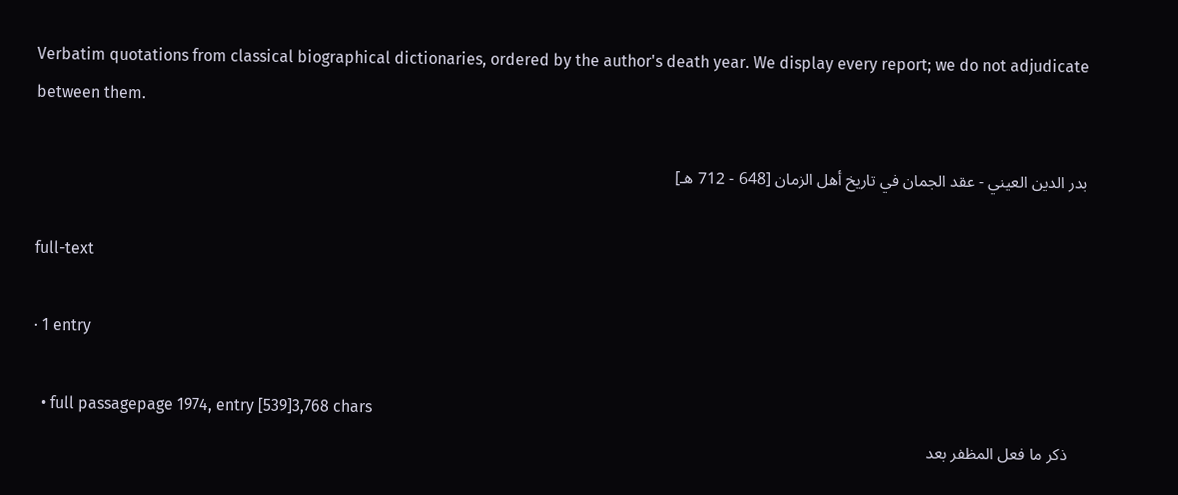Verbatim quotations from classical biographical dictionaries, ordered by the author's death year. We display every report; we do not adjudicate between them.

بدر الدين العيني - عقد الجمان في تاريخ أهل الزمان [648 - 712 هـ]

full-text

· 1 entry

  • full passagepage 1974, entry [539]3,768 chars
    ذكر ما فعل المظفر بعد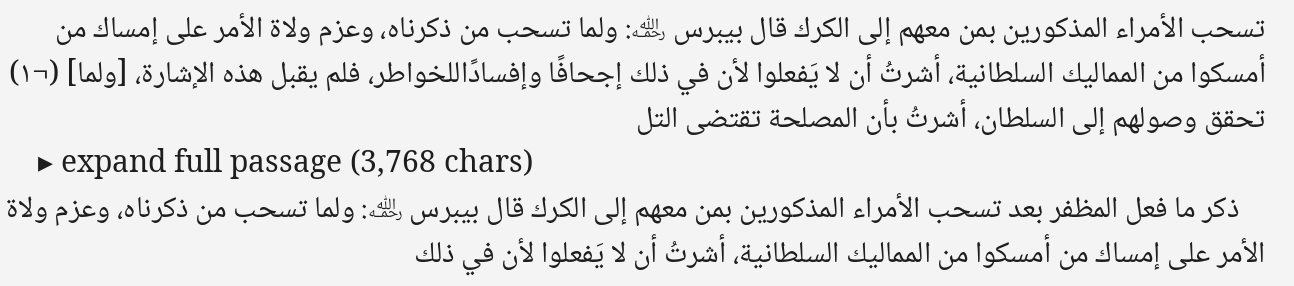تسحب الأمراء المذكورين بمن معهم إلى الكرك قال بيبرس ﵀: ولما تسحب من ذكرناه، وعزم ولاة الأمر على إمساك من أمسكوا من المماليك السلطانية، أشرتُ أن لا يَفعلوا لأن في ذلك إجحافًا وإفسادًاللخواطر، فلم يقبل هذه الإشارة، [ولما] (¬١) تحقق وصولهم إلى السلطان، أشرتُ بأن المصلحة تقتضى التل
    ▸ expand full passage (3,768 chars)
    ذكر ما فعل المظفر بعد تسحب الأمراء المذكورين بمن معهم إلى الكرك قال بيبرس ﵀: ولما تسحب من ذكرناه، وعزم ولاة الأمر على إمساك من أمسكوا من المماليك السلطانية، أشرتُ أن لا يَفعلوا لأن في ذلك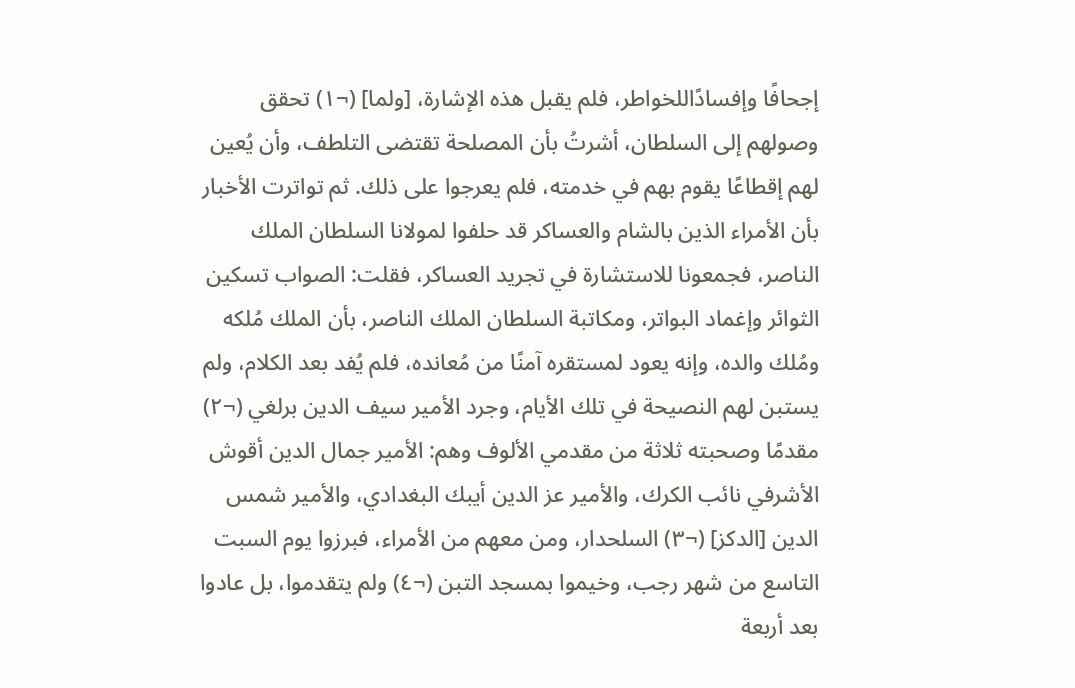إجحافًا وإفسادًاللخواطر، فلم يقبل هذه الإشارة، [ولما] (¬١) تحقق وصولهم إلى السلطان، أشرتُ بأن المصلحة تقتضى التلطف، وأن يُعين لهم إقطاعًا يقوم بهم في خدمته، فلم يعرجوا على ذلك. ثم تواترت الأخبار بأن الأمراء الذين بالشام والعساكر قد حلفوا لمولانا السلطان الملك الناصر، فجمعونا للاستشارة في تجريد العساكر، فقلت: الصواب تسكين الثوائر وإغماد البواتر، ومكاتبة السلطان الملك الناصر، بأن الملك مُلكه ومُلك والده، وإنه يعود لمستقره آمنًا من مُعانده، فلم يُفد بعد الكلام، ولم يستبن لهم النصيحة في تلك الأيام، وجرد الأمير سيف الدين برلغي (¬٢) مقدمًا وصحبته ثلاثة من مقدمي الألوف وهم: الأمير جمال الدين أقوش الأشرفي نائب الكرك، والأمير عز الدين أيبك البغدادي، والأمير شمس الدين [الدكز] (¬٣) السلحدار، ومن معهم من الأمراء، فبرزوا يوم السبت التاسع من شهر رجب، وخيموا بمسجد التبن (¬٤) ولم يتقدموا، بل عادوا بعد أربعة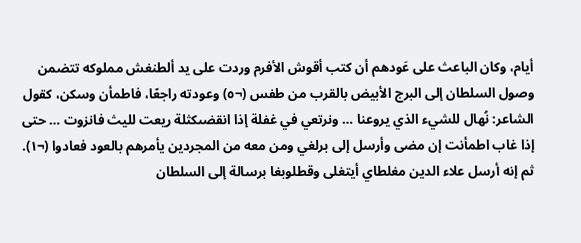أيام، وكان الباعث على عَودهم أن كتب أقوش الأفرم وردت على يد ألطنغش مملوكه تتضمن وصول السلطان إلى البرج الأبيض بالقرب من طفس (¬٥) وعودته راجعًا، فاطمأن وسكن، كقول الشاعر: نُهال للشيء الذي يروعنا … ونرتعي في غفلة إذا انقضىكثلة ريعت لليث فانزوت … حتى إذا غاب اطمأنت إن مضى وأرسل إلى برلغي ومن معه من المجردين يأمرهم بالعود فعادوا (¬١). ثم إنه أرسل علاء الدين مغلطاي أيتغلى وقطلوبغا برسالة إلى السلطان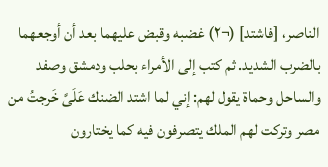الناصر، [فاشتد] (¬٢) غضبه وقبض عليهما بعد أن أوجعهما بالضرب الشديد. ثم كتب إلى الأمراء بحلب ودمشق وصفد والساحل وحماة يقول لهم: إني لما اشتد الضنك عَلَىَّ خَرجتُ من مصر وتركت لهم الملك يتصرفون فيه كما يختارون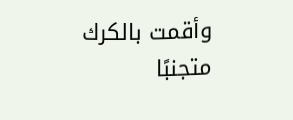وأقمت بالكرك متجنبًا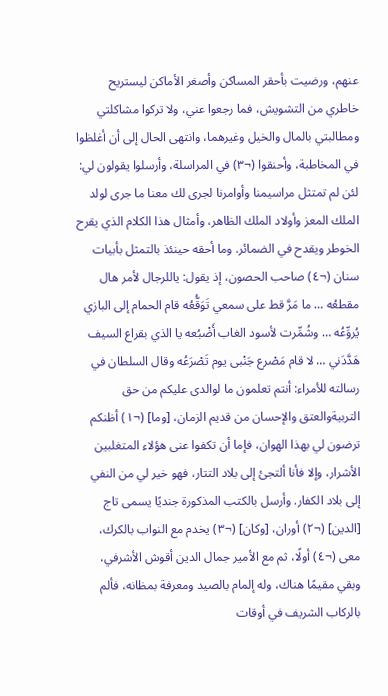عنهم، ورضيت بأحقر المساكن وأصغر الأماكن ليستريح خاطري من التشويش، فما رجعوا عني، ولا تركوا مشاكلتي ومطالبتي بالمال والخيل وغيرهما، وانتهى الحال إلى أن أغلظوا في المخاطبة، وأحنقوا (¬٣) في المراسلة، وأرسلوا يقولون لي: لئن لم تمتثل مراسيمنا وأوامرنا لجرى لك معنا ما جرى لولد الملك المعز وأولاد الملك الظاهر، وأمثال هذا الكلام الذي يقرح الخوطر ويقدح في الضمائر. وما أحقه حينئذ بالتمثل بأبيات سنان (¬٤) صاحب الحصون، إذ يقول: ياللرجال لأمر هال مقطعُه … ما مَرَّ قط على سمعي تَوَقُّعُه قام الحمام إلى البازي يُروِّعُه … وشُمِّرت لأسود الغاب أَضْبُعه يا الذي بقراع السيف هَدَّدَني … لا قام مَصْرع جَنْبى يوم تَصْرَعُه وقال السلطان في رسالته للأمراء: أنتم تعلمون ما لوالدى عليكم من حق التربيةوالعتق والإحسان من قديم الزمان، [وما] (¬١) أظنكم ترضون لي بهذا الهوان، فإما أن تكفوا عنى هؤلاء المتغلبين الأشرار، وإلا فأنا ألتجئ إلى بلاد التتار، فهو خير لي من النفي إلى بلاد الكفار. وأرسل بالكتب المذكورة جنديًا يسمى تاج [الدين] (¬٢) أوران، [وكان] (¬٣) يخدم مع النواب بالكرك، معى (¬٤) أولًا، ثم مع الأمير جمال الدين أقوش الأشرفي، وبقي مقيمًا هناك، وله إلمام بالصيد ومعرفة بمظانه، فألم بالركاب الشريف في أوقات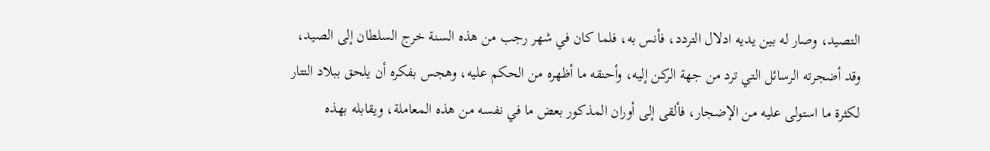التصيد، وصار له بين يديه ادلال التردد، فأنس به، فلما كان في شهر رجب من هذه السنة خرج السلطان إلى الصيد، وقد أضجرته الرسائل التي ترد من جهة الركن إليه، وأحنقه ما أظهره من الحكم عليه، وهجس بفكره أن يلحق ببلاد التتار لكثرة ما استولى عليه من الإضجار، فألقى إلى أوران المذكور بعض ما في نفسه من هذه المعاملة، ويقابله بهذه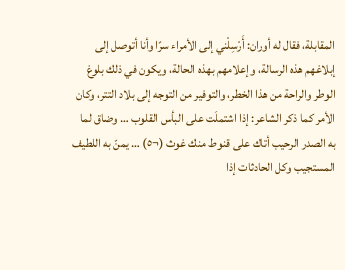المقابلة، فقال له أوران: أَرْسِلْني إلى الأمراء سرًا وأنا أتوصل إلى إبلاغهم هذه الرسالة، وإعلامهم بهذه الحالة، ويكون في ذلك بلوغ الوطر والراحة من هذا الخطر، والتوفير من التوجه إلى بلاد التتر، وكان الأمر كما ذكر الشاعر: إذا اشتملَت على البأس القلوب … وضاق لما به الصدر الرحيب أتاك على قنوط منك غوث (¬٥) … يمنّ به اللطيف المستجيب وكل الحادثات إذا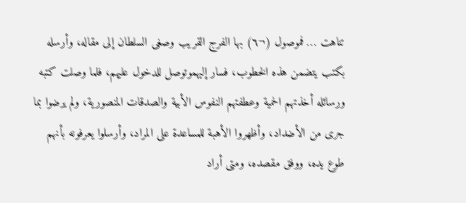تناهت … فموصول (¬٦) بها الفرج القريب وصغى السلطان إلى مقاله، وأرسله بكتب يتضمن هذه الخطوب، فسار إليهموتوصل للدخول عليهم، فلما وصلت كتبه ورسائله أخذتهم الحمية وعطفتهم النفوس الأبية والصدقات المنصورية، ولم يرضوا بما جرى من الأضداد، وأظهروا الأهبة للمساعدة على المراد، وأرسلوا يعرفونه بأنهم طوع يده، ووفق مقصده، ومتى أراد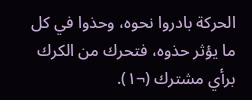الحركة بادروا نحوه، وحذوا في كل ما يؤثر حذوه، فتحرك من الكرك برأي مشترك (¬١).